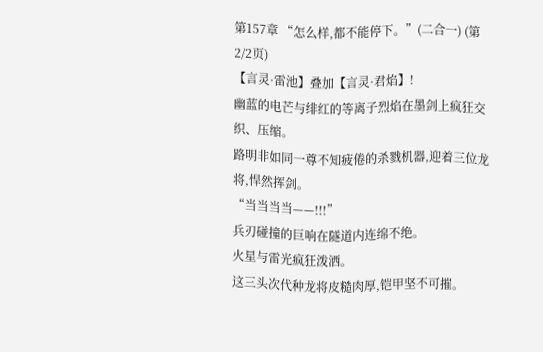第157章 “怎么样,都不能停下。”(二合一) (第2/2页)
【言灵·雷池】叠加【言灵·君焰】!
幽蓝的电芒与绯红的等离子烈焰在墨剑上疯狂交织、压缩。
路明非如同一尊不知疲倦的杀戮机器,迎着三位龙将,悍然挥剑。
“当当当当——!!!”
兵刃碰撞的巨响在隧道内连绵不绝。
火星与雷光疯狂泼洒。
这三头次代种龙将皮糙肉厚,铠甲坚不可摧。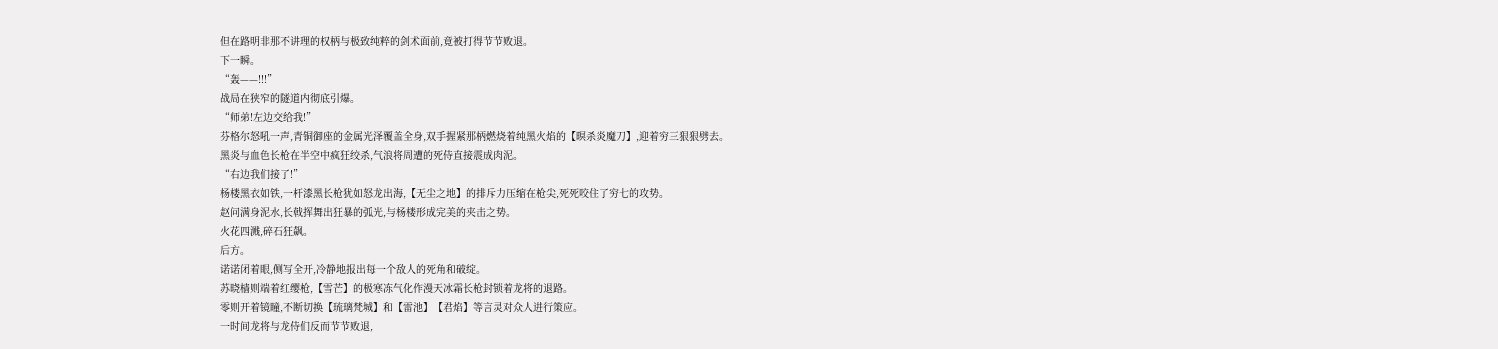但在路明非那不讲理的权柄与极致纯粹的剑术面前,竟被打得节节败退。
下一瞬。
“轰——!!!”
战局在狭窄的隧道内彻底引爆。
“师弟!左边交给我!”
芬格尔怒吼一声,青铜御座的金属光泽覆盖全身,双手握紧那柄燃烧着纯黑火焰的【暝杀炎魔刀】,迎着穷三狠狠劈去。
黑炎与血色长枪在半空中疯狂绞杀,气浪将周遭的死侍直接震成肉泥。
“右边我们接了!”
杨楼黑衣如铁,一杆漆黑长枪犹如怒龙出海,【无尘之地】的排斥力压缩在枪尖,死死咬住了穷七的攻势。
赵问满身泥水,长戟挥舞出狂暴的弧光,与杨楼形成完美的夹击之势。
火花四溅,碎石狂飙。
后方。
诺诺闭着眼,侧写全开,冷静地报出每一个敌人的死角和破绽。
苏晓樯则端着红缨枪,【雪芒】的极寒冻气化作漫天冰霜长枪封锁着龙将的退路。
零则开着镜瞳,不断切换【琉璃梵城】和【雷池】【君焰】等言灵对众人进行策应。
一时间龙将与龙侍们反而节节败退,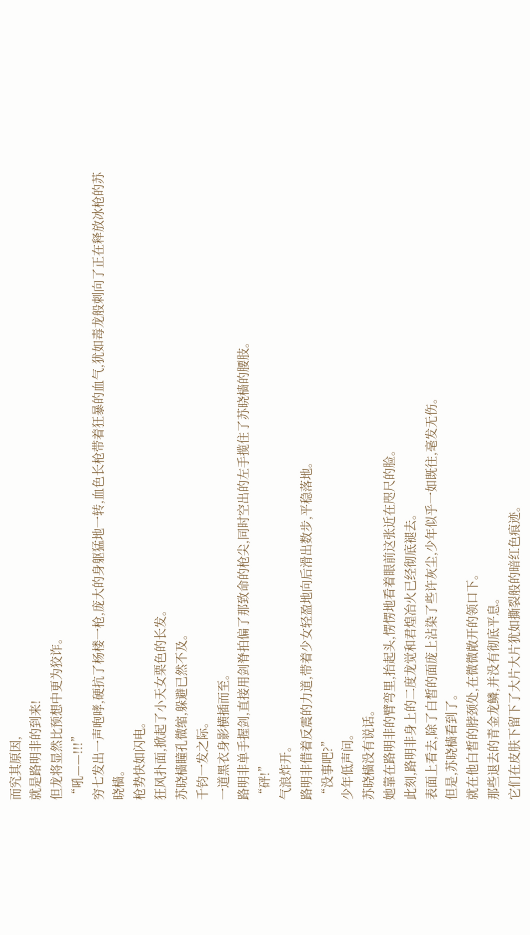而究其原因,
就是路明非的到来!
但龙将显然比预想中更为狡诈。
“吼——!!!”
穷七发出一声咆哮,硬抗了杨楼一枪,庞大的身躯猛地一转,血色长枪带着狂暴的血气,犹如毒龙般刺向了正在释放冰枪的苏晓樯。
枪势快如闪电。
狂风扑面,掀起了小天女栗色的长发。
苏晓樯瞳孔微缩,躲避已然不及。
千钧一发之际。
一道黑衣身影横插而至。
路明非单手握剑,直接用剑脊拍偏了那致命的枪尖,同时空出的左手揽住了苏晓樯的腰肢。
“砰!”
气浪炸开。
路明非借着反震的力道,带着少女轻盈地向后滑出数步,平稳落地。
“没事吧?”
少年低声问。
苏晓樯没有说话。
她靠在路明非的臂弯里,抬起头,愣愣地看着眼前这张近在咫尺的脸。
此刻,路明非身上的二度龙觉和君煌冶火已经彻底褪去。
表面上看去,除了白皙的面庞上沾染了些许灰尘,少年似乎一如既往,毫发无伤。
但是,苏晓樯看到了。
就在他白皙的脖颈处,在微微敞开的领口下。
那些退去的青金龙鳞,并没有彻底平息。
它们在皮肤下留下了大片大片犹如撕裂般的暗红色痕迹。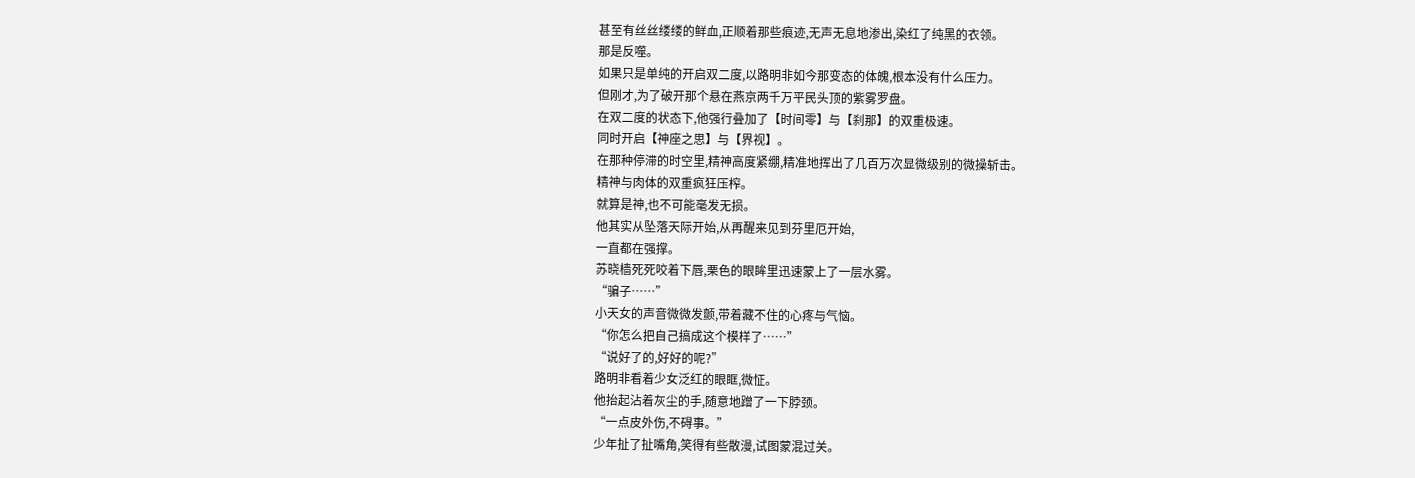甚至有丝丝缕缕的鲜血,正顺着那些痕迹,无声无息地渗出,染红了纯黑的衣领。
那是反噬。
如果只是单纯的开启双二度,以路明非如今那变态的体魄,根本没有什么压力。
但刚才,为了破开那个悬在燕京两千万平民头顶的紫雾罗盘。
在双二度的状态下,他强行叠加了【时间零】与【刹那】的双重极速。
同时开启【神座之思】与【界视】。
在那种停滞的时空里,精神高度紧绷,精准地挥出了几百万次显微级别的微操斩击。
精神与肉体的双重疯狂压榨。
就算是神,也不可能毫发无损。
他其实从坠落天际开始,从再醒来见到芬里厄开始,
一直都在强撑。
苏晓樯死死咬着下唇,栗色的眼眸里迅速蒙上了一层水雾。
“骗子……”
小天女的声音微微发颤,带着藏不住的心疼与气恼。
“你怎么把自己搞成这个模样了……”
“说好了的,好好的呢?”
路明非看着少女泛红的眼眶,微怔。
他抬起沾着灰尘的手,随意地蹭了一下脖颈。
“一点皮外伤,不碍事。”
少年扯了扯嘴角,笑得有些散漫,试图蒙混过关。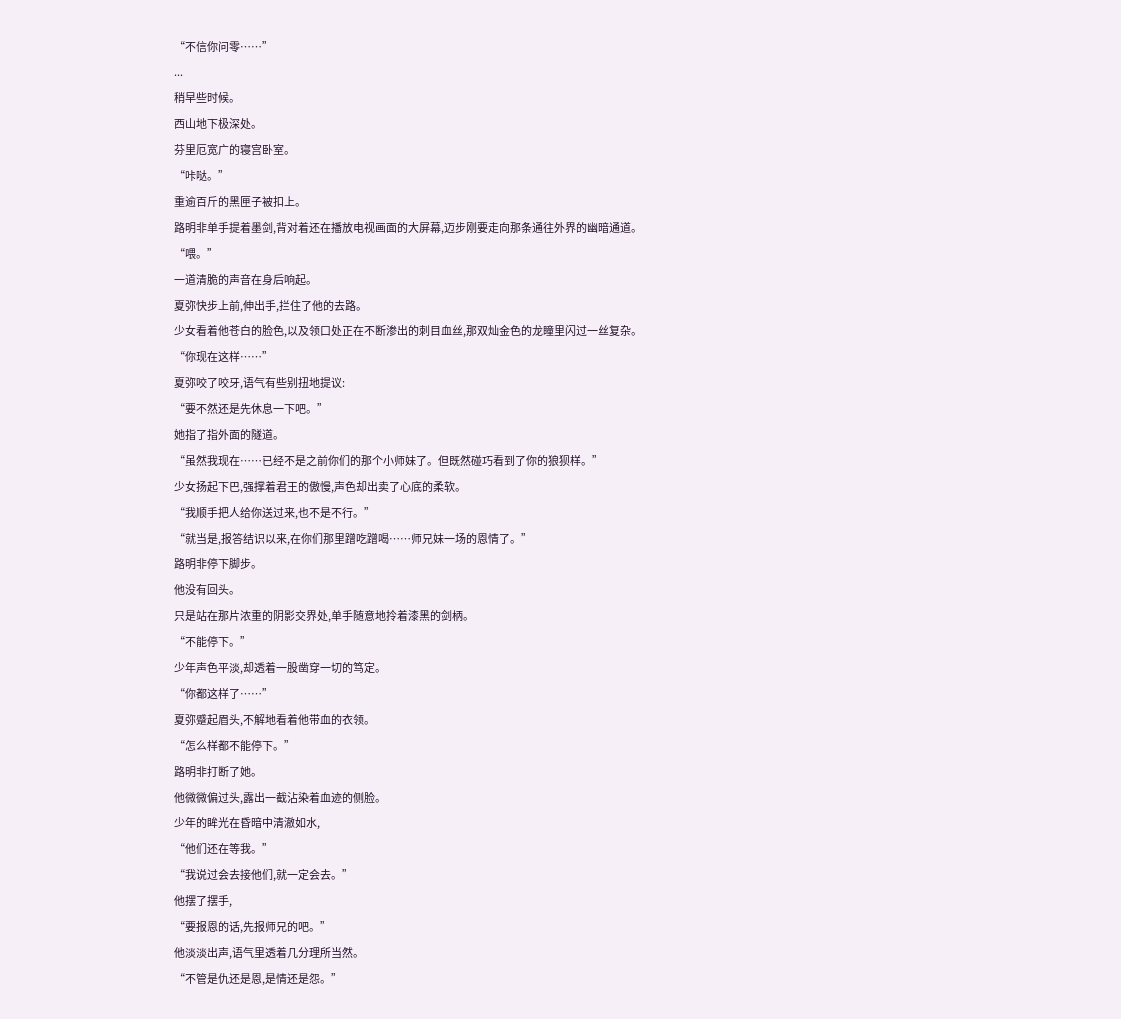“不信你问零……”
...
稍早些时候。
西山地下极深处。
芬里厄宽广的寝宫卧室。
“咔哒。”
重逾百斤的黑匣子被扣上。
路明非单手提着墨剑,背对着还在播放电视画面的大屏幕,迈步刚要走向那条通往外界的幽暗通道。
“喂。”
一道清脆的声音在身后响起。
夏弥快步上前,伸出手,拦住了他的去路。
少女看着他苍白的脸色,以及领口处正在不断渗出的刺目血丝,那双灿金色的龙瞳里闪过一丝复杂。
“你现在这样……”
夏弥咬了咬牙,语气有些别扭地提议:
“要不然还是先休息一下吧。”
她指了指外面的隧道。
“虽然我现在……已经不是之前你们的那个小师妹了。但既然碰巧看到了你的狼狈样。”
少女扬起下巴,强撑着君王的傲慢,声色却出卖了心底的柔软。
“我顺手把人给你送过来,也不是不行。”
“就当是,报答结识以来,在你们那里蹭吃蹭喝……师兄妹一场的恩情了。”
路明非停下脚步。
他没有回头。
只是站在那片浓重的阴影交界处,单手随意地拎着漆黑的剑柄。
“不能停下。”
少年声色平淡,却透着一股凿穿一切的笃定。
“你都这样了……”
夏弥蹙起眉头,不解地看着他带血的衣领。
“怎么样都不能停下。”
路明非打断了她。
他微微偏过头,露出一截沾染着血迹的侧脸。
少年的眸光在昏暗中清澈如水,
“他们还在等我。”
“我说过会去接他们,就一定会去。”
他摆了摆手,
“要报恩的话,先报师兄的吧。”
他淡淡出声,语气里透着几分理所当然。
“不管是仇还是恩,是情还是怨。”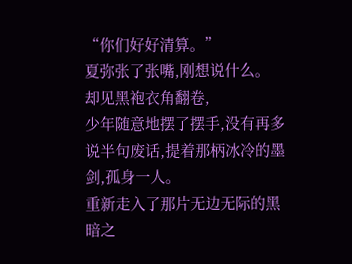“你们好好清算。”
夏弥张了张嘴,刚想说什么。
却见黑袍衣角翻卷,
少年随意地摆了摆手,没有再多说半句废话,提着那柄冰冷的墨剑,孤身一人。
重新走入了那片无边无际的黑暗之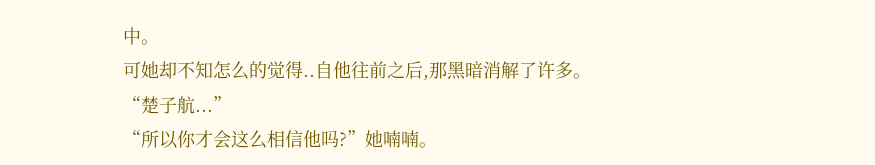中。
可她却不知怎么的觉得..自他往前之后,那黑暗消解了许多。
“楚子航...”
“所以你才会这么相信他吗?”她喃喃。